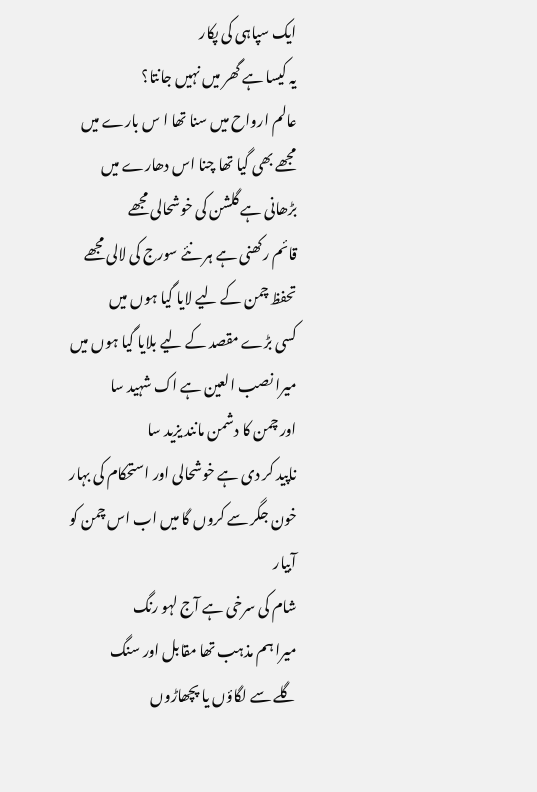ایک سپاہی کی پکار
یہ کیسا ہے گھر میں نہیں جانتا؟
عالم ارواح میں سنا تھا ا س بارے میں
مجھے بھی گیا تھا چنا اس دھارے میں
بڑھانی ہے گلشن کی خوشحالی مجھے
قائم رکھنی ہے ہر نئے سورج کی لالی مجھے
تحفظ چمن کے لیے لایا گیا ہوں میں
کسی بڑے مقصد کے لیے بلایا گیا ہوں میں
میرا نصب العین ہے اک شہید سا
اور چمن کا دشمن مانند یزید سا
ناپید کر دی ہے خوشحالی اور استحکام کی بہار
خون جگر سے کروں گا میں اب اس چمن کو آبیار
شام کی سرخی ہے آج لہو رنگ
میرا ہم مذہب تھا مقابل اور سنگ
گلے سے لگاؤں یا پچھاڑوں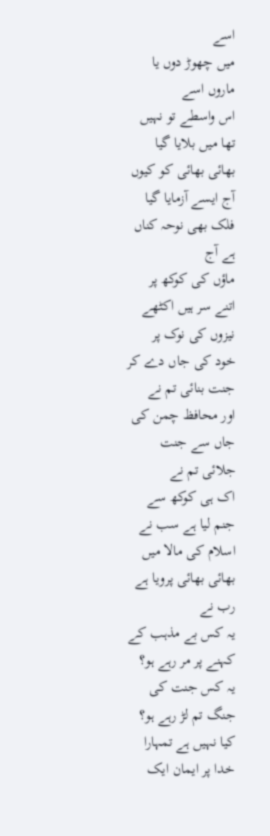اسے
میں چھوڑ دوں یا ماروں اسے
اس واسطے تو نہیں تھا میں بلایا گیا
بھائی بھائی کو کیوں آج ایسے آزمایا گیا
فلک بھی نوحہ کناں ہے آج
ماؤں کی کوکھ پر
اتنے سر ہیں اکٹھے
نیزوں کی نوک پر
خود کی جاں دے کر جنت بنائی تم نے
اور محافظ چمن کی جاں سے جنت جلائی تم نے
اک ہی کوکھ سے جنم لیا ہے سب نے
اسلام کی مالا میں بھائی بھائی پرویا ہے رب نے
یہ کس بے مذہب کے کہنے پر مر رہے ہو؟
یہ کس جنت کی جنگ تم لڑ رہے ہو؟
کیا نہیں ہے تمہارا خدا پر ایمان ایک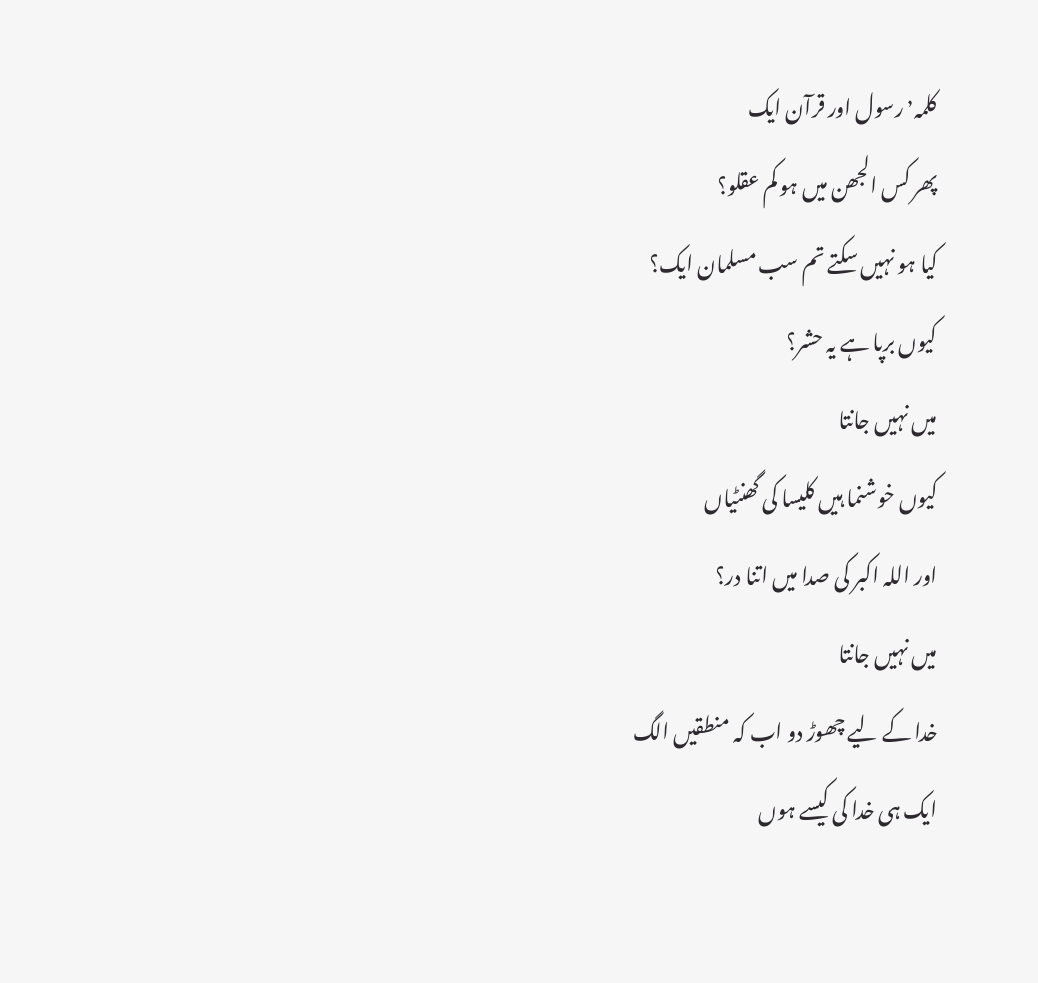کلمہ٬ رسول اور قرآن ایک
پھر کس الجھن میں ہو کم عقلو؟
کیا ہو نہیں سکتے تم سب مسلمان ایک؟
کیوں برپا ہے یہ حشر؟
میں نہیں جانتا
کیوں خوشنما ہیں کلیسا کی گھنٹیاں
اور اللہ اکبر کی صدا میں اتنا در؟
میں نہیں جانتا
خدا کے لیے چھوڑ دو اب کہ منطقیں الگ
ایک ہی خدا کی کیسے ہوں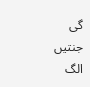گی جنتیں الگ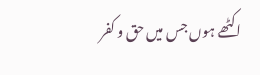اکٹھے ہوں جس میں حق و کفر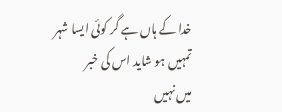خدا کے ہاں ہے گر کوئی ایسا شہر
تمہیں ہو شاید اس کی خبر
میں نہیں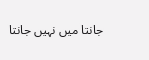جانتا میں نہیں جانتا